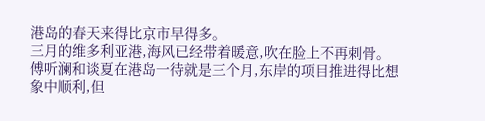港岛的春天来得比京市早得多。
三月的维多利亚港,海风已经带着暖意,吹在脸上不再刺骨。
傅听澜和谈夏在港岛一待就是三个月,东岸的项目推进得比想象中顺利,但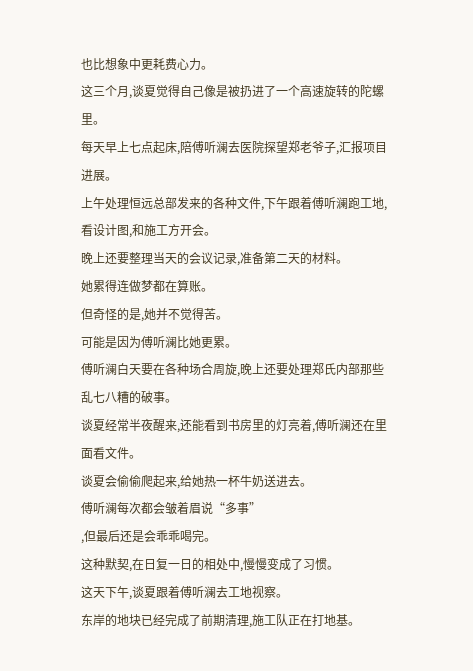也比想象中更耗费心力。
这三个月,谈夏觉得自己像是被扔进了一个高速旋转的陀螺里。
每天早上七点起床,陪傅听澜去医院探望郑老爷子,汇报项目进展。
上午处理恒远总部发来的各种文件,下午跟着傅听澜跑工地,看设计图,和施工方开会。
晚上还要整理当天的会议记录,准备第二天的材料。
她累得连做梦都在算账。
但奇怪的是,她并不觉得苦。
可能是因为傅听澜比她更累。
傅听澜白天要在各种场合周旋,晚上还要处理郑氏内部那些乱七八糟的破事。
谈夏经常半夜醒来,还能看到书房里的灯亮着,傅听澜还在里面看文件。
谈夏会偷偷爬起来,给她热一杯牛奶送进去。
傅听澜每次都会皱着眉说“多事”
,但最后还是会乖乖喝完。
这种默契,在日复一日的相处中,慢慢变成了习惯。
这天下午,谈夏跟着傅听澜去工地视察。
东岸的地块已经完成了前期清理,施工队正在打地基。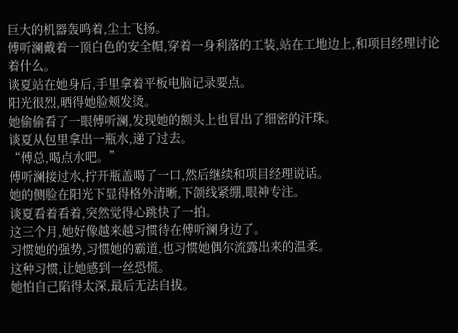巨大的机器轰鸣着,尘土飞扬。
傅听澜戴着一顶白色的安全帽,穿着一身利落的工装,站在工地边上,和项目经理讨论着什么。
谈夏站在她身后,手里拿着平板电脑记录要点。
阳光很烈,晒得她脸颊发烫。
她偷偷看了一眼傅听澜,发现她的额头上也冒出了细密的汗珠。
谈夏从包里拿出一瓶水,递了过去。
“傅总,喝点水吧。”
傅听澜接过水,拧开瓶盖喝了一口,然后继续和项目经理说话。
她的侧脸在阳光下显得格外清晰,下颌线紧绷,眼神专注。
谈夏看着看着,突然觉得心跳快了一拍。
这三个月,她好像越来越习惯待在傅听澜身边了。
习惯她的强势,习惯她的霸道,也习惯她偶尔流露出来的温柔。
这种习惯,让她感到一丝恐慌。
她怕自己陷得太深,最后无法自拔。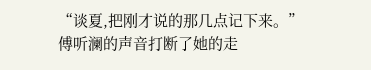“谈夏,把刚才说的那几点记下来。”
傅听澜的声音打断了她的走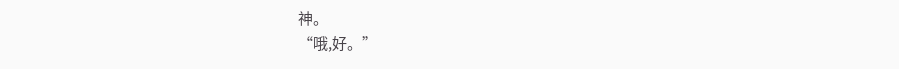神。
“哦,好。”